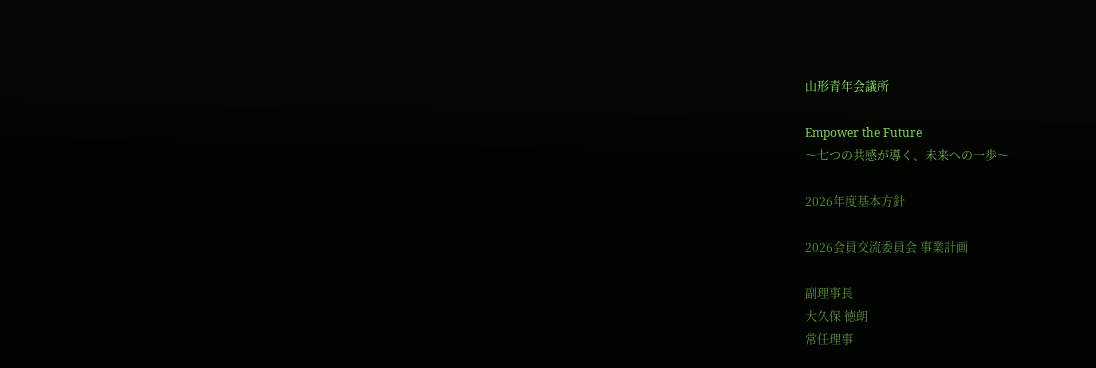山形青年会議所

Empower the Future
〜七つの共感が導く、未来への一歩〜

2026年度基本方針

2026会員交流委員会 事業計画

副理事長
大久保 徳朗
常任理事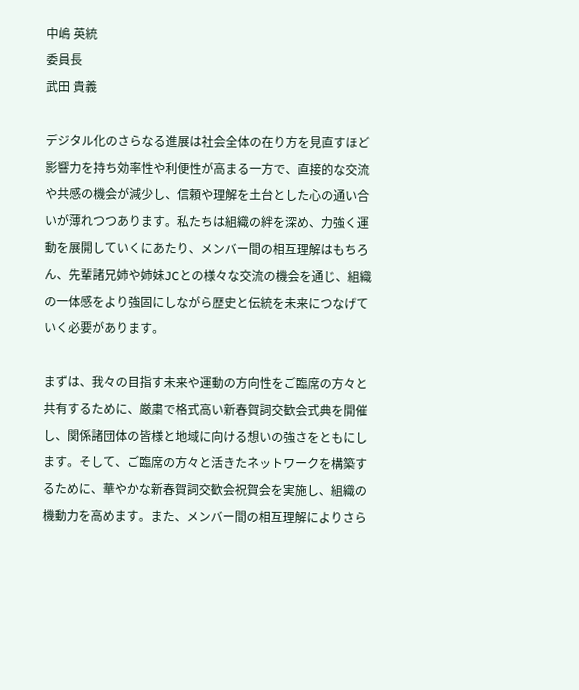中嶋 英統
委員長
武田 貴義

デジタル化のさらなる進展は社会全体の在り方を見直すほど影響力を持ち効率性や利便性が高まる一方で、直接的な交流や共感の機会が減少し、信頼や理解を土台とした心の通い合いが薄れつつあります。私たちは組織の絆を深め、力強く運動を展開していくにあたり、メンバー間の相互理解はもちろん、先輩諸兄姉や姉妹JCとの様々な交流の機会を通じ、組織の一体感をより強固にしながら歴史と伝統を未来につなげていく必要があります。

まずは、我々の目指す未来や運動の方向性をご臨席の方々と共有するために、厳粛で格式高い新春賀詞交歓会式典を開催し、関係諸団体の皆様と地域に向ける想いの強さをともにします。そして、ご臨席の方々と活きたネットワークを構築するために、華やかな新春賀詞交歓会祝賀会を実施し、組織の機動力を高めます。また、メンバー間の相互理解によりさら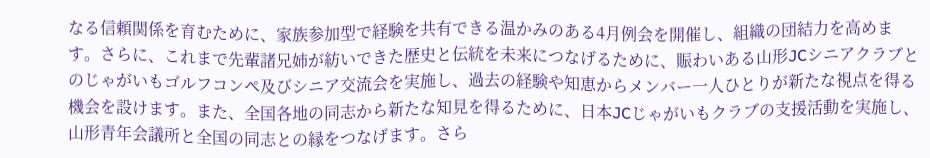なる信頼関係を育むために、家族参加型で経験を共有できる温かみのある4月例会を開催し、組織の団結力を高めます。さらに、これまで先輩諸兄姉が紡いできた歴史と伝統を未来につなげるために、賑わいある山形JCシニアクラブとのじゃがいもゴルフコンペ及びシニア交流会を実施し、過去の経験や知恵からメンバー一人ひとりが新たな視点を得る機会を設けます。また、全国各地の同志から新たな知見を得るために、日本JCじゃがいもクラブの支援活動を実施し、山形青年会議所と全国の同志との縁をつなげます。さら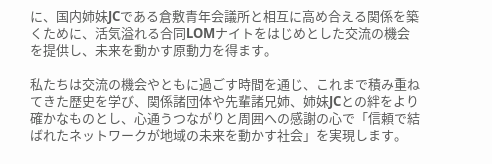に、国内姉妹JCである倉敷青年会議所と相互に高め合える関係を築くために、活気溢れる合同LOMナイトをはじめとした交流の機会を提供し、未来を動かす原動力を得ます。

私たちは交流の機会やともに過ごす時間を通じ、これまで積み重ねてきた歴史を学び、関係諸団体や先輩諸兄姉、姉妹JCとの絆をより確かなものとし、心通うつながりと周囲への感謝の心で「信頼で結ばれたネットワークが地域の未来を動かす社会」を実現します。